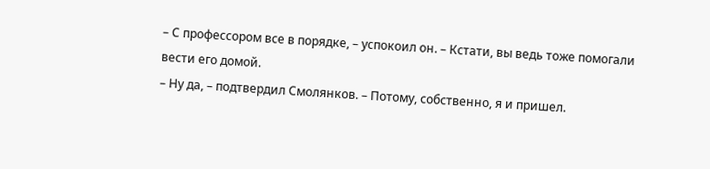– С профессором все в порядке, – успокоил он. – Кстати, вы ведь тоже помогали вести его домой.
– Ну да, – подтвердил Смолянков. – Потому, собственно, я и пришел.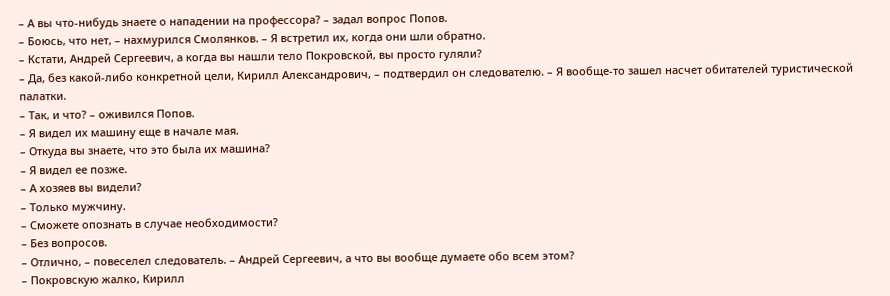– А вы что-нибудь знаете о нападении на профессора? – задал вопрос Попов.
– Боюсь, что нет, – нахмурился Смолянков. – Я встретил их, когда они шли обратно.
– Кстати, Андрей Сергеевич, а когда вы нашли тело Покровской, вы просто гуляли?
– Да, без какой-либо конкретной цели, Кирилл Александрович, – подтвердил он следователю. – Я вообще-то зашел насчет обитателей туристической палатки.
– Так, и что? – оживился Попов.
– Я видел их машину еще в начале мая.
– Откуда вы знаете, что это была их машина?
– Я видел ее позже.
– А хозяев вы видели?
– Только мужчину.
– Сможете опознать в случае необходимости?
– Без вопросов.
– Отлично, – повеселел следователь. – Андрей Сергеевич, а что вы вообще думаете обо всем этом?
– Покровскую жалко, Кирилл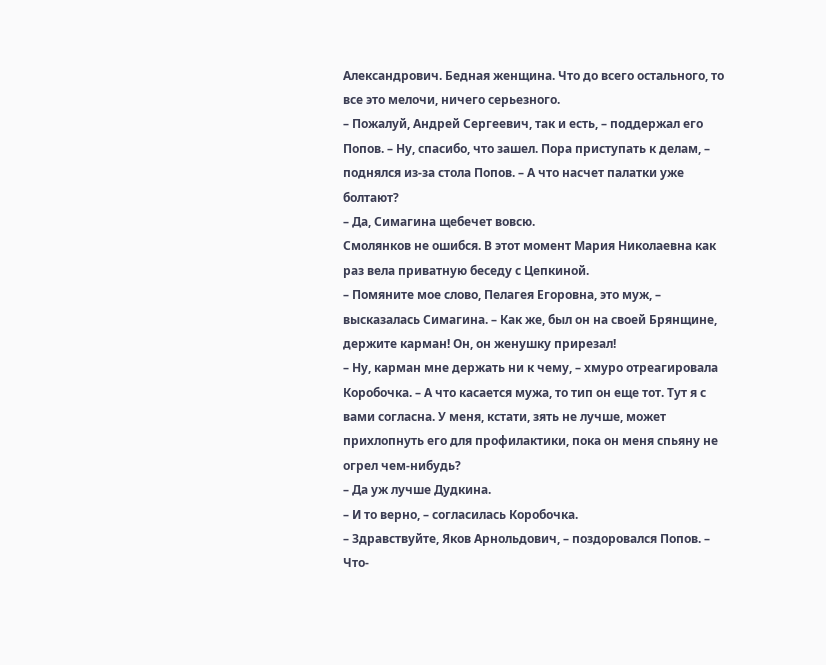Александрович. Бедная женщина. Что до всего остального, то все это мелочи, ничего серьезного.
– Пожалуй, Андрей Сергеевич, так и есть, – поддержал его Попов. – Ну, спасибо, что зашел. Пора приступать к делам, – поднялся из-за стола Попов. – А что насчет палатки уже болтают?
– Да, Симагина щебечет вовсю.
Смолянков не ошибся. В этот момент Мария Николаевна как раз вела приватную беседу с Цепкиной.
– Помяните мое слово, Пелагея Егоровна, это муж, – высказалась Симагина. – Как же, был он на своей Брянщине, держите карман! Он, он женушку прирезал!
– Ну, карман мне держать ни к чему, – хмуро отреагировала Коробочка. – А что касается мужа, то тип он еще тот. Тут я с вами согласна. У меня, кстати, зять не лучше, может прихлопнуть его для профилактики, пока он меня спьяну не огрел чем-нибудь?
– Да уж лучше Дудкина.
– И то верно, – согласилась Коробочка.
– Здравствуйте, Яков Арнольдович, – поздоровался Попов. – Что-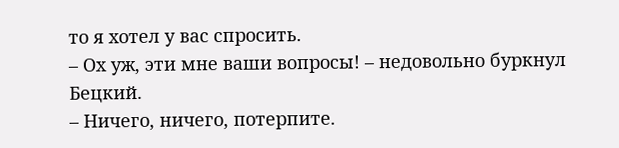то я хотел у вас спросить.
– Ох уж, эти мне ваши вопросы! – недовольно буркнул Бецкий.
– Ничего, ничего, потерпите.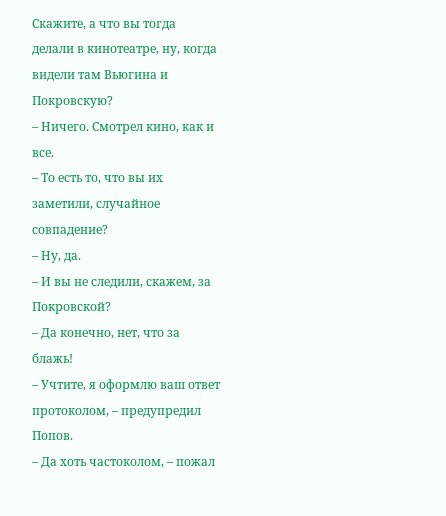Скажите, а что вы тогда делали в кинотеатре, ну, когда видели там Вьюгина и Покровскую?
– Ничего. Смотрел кино, как и все.
– То есть то, что вы их заметили, случайное совпадение?
– Ну, да.
– И вы не следили, скажем, за Покровской?
– Да конечно, нет, что за блажь!
– Учтите, я оформлю ваш ответ протоколом, – предупредил Попов.
– Да хоть частоколом, – пожал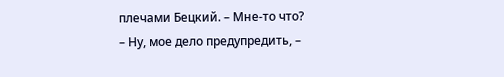плечами Бецкий. – Мне-то что?
– Ну, мое дело предупредить, –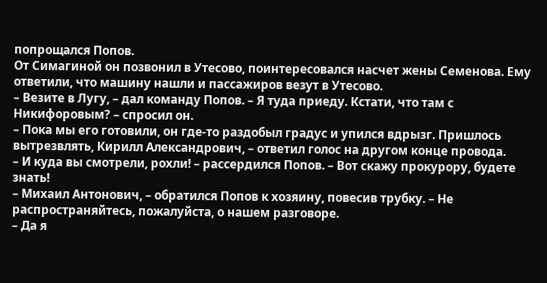попрощался Попов.
От Симагиной он позвонил в Утесово, поинтересовался насчет жены Семенова. Ему ответили, что машину нашли и пассажиров везут в Утесово.
– Везите в Лугу, – дал команду Попов. – Я туда приеду. Кстати, что там с Никифоровым? – спросил он.
– Пока мы его готовили, он где-то раздобыл градус и упился вдрызг. Пришлось вытрезвлять, Кирилл Александрович, – ответил голос на другом конце провода.
– И куда вы смотрели, рохли! – рассердился Попов. – Вот скажу прокурору, будете знать!
– Михаил Антонович, – обратился Попов к хозяину, повесив трубку. – Не распространяйтесь, пожалуйста, о нашем разговоре.
– Да я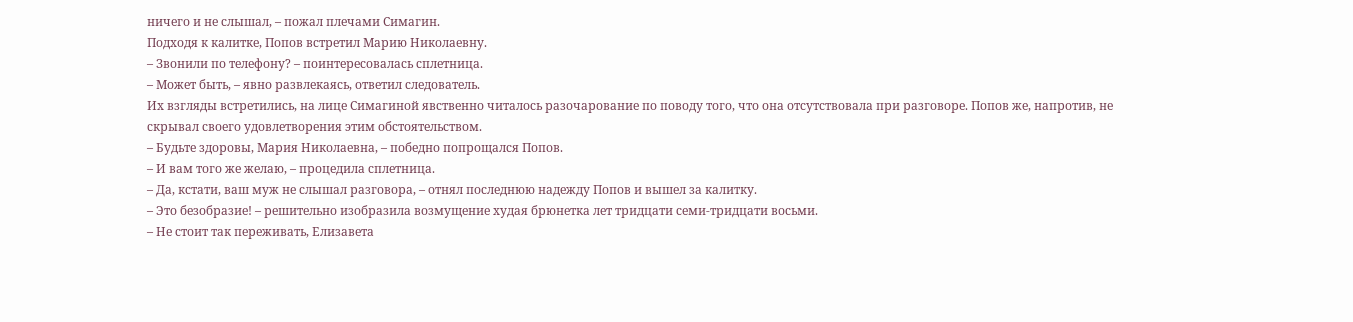ничего и не слышал, – пожал плечами Симагин.
Подходя к калитке, Попов встретил Марию Николаевну.
– Звонили по телефону? – поинтересовалась сплетница.
– Может быть, – явно развлекаясь, ответил следователь.
Их взгляды встретились, на лице Симагиной явственно читалось разочарование по поводу того, что она отсутствовала при разговоре. Попов же, напротив, не скрывал своего удовлетворения этим обстоятельством.
– Будьте здоровы, Мария Николаевна, – победно попрощался Попов.
– И вам того же желаю, – процедила сплетница.
– Да, кстати, ваш муж не слышал разговора, – отнял последнюю надежду Попов и вышел за калитку.
– Это безобразие! – решительно изобразила возмущение худая брюнетка лет тридцати семи-тридцати восьми.
– Не стоит так переживать, Елизавета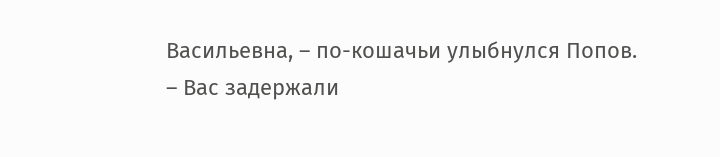Васильевна, – по-кошачьи улыбнулся Попов.
– Вас задержали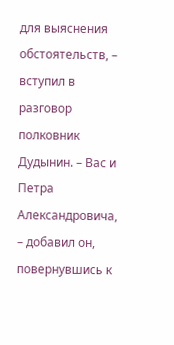для выяснения обстоятельств, – вступил в разговор полковник Дудынин. – Вас и Петра Александровича, – добавил он, повернувшись к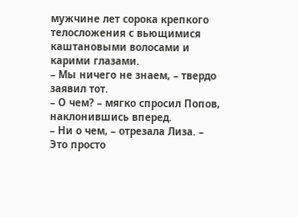мужчине лет сорока крепкого телосложения с вьющимися каштановыми волосами и карими глазами.
– Мы ничего не знаем, – твердо заявил тот.
– О чем? – мягко спросил Попов, наклонившись вперед.
– Ни о чем, – отрезала Лиза. – Это просто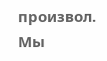произвол. Мы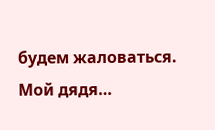будем жаловаться. Мой дядя…